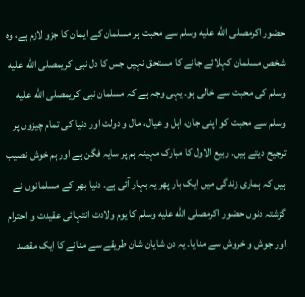حضور اکرمصلى الله عليه وسلم سے محبت ہر مسلمان کے ایمان کا جزو لازم ہے، وہ شخص مسلمان کہلائے جانے کا مستحق نہیں جس کا دل نبی کریمصلى الله عليه وسلم کی محبت سے خالی ہو۔ یہی وجہ ہے کہ مسلمان نبی کریمصلى الله عليه وسلم سے محبت کو اپنی جان، اہل و عیال، مال و دولت اور دنیا کی تمام چیزوں پر ترجیح دیتے ہیں۔ ربیع الاول کا مبارک مہینہ ہم پر سایہ فگن ہے اور ہم خوش نصیب ہیں کہ ہماری زندگی میں ایک بار پھر یہ بہار آئی ہے۔ دنیا بھر کے مسلمانوں نے گزشتہ دنوں حضور اکرمصلى الله عليه وسلم کا یوم ولادت انتہائی عقیدت و احترام اور جوش و خروش سے منایا۔ یہ دن شایان شان طریقے سے منانے کا ایک مقصد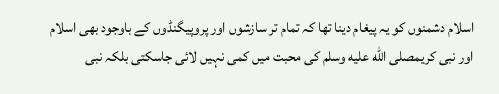اسلام دشمنوں کو یہ پیغام دینا تھا کہ تمام تر سازشوں اور پروپیگنڈوں کے باوجود بھی اسلام اور نبی کریمصلى الله عليه وسلم کی محبت میں کمی نہیں لائی جاسکتی بلکہ نبی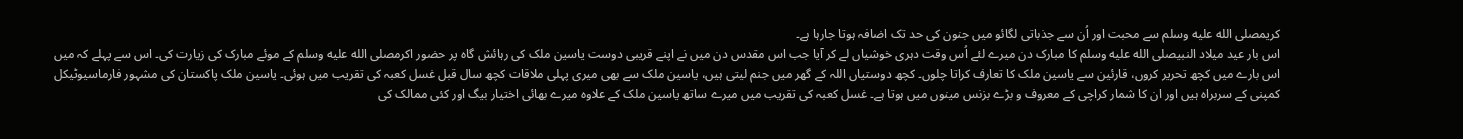کریمصلى الله عليه وسلم سے محبت اور اُن سے جذباتی لگائو میں جنون کی حد تک اضافہ ہوتا جارہا ہے۔
اس بار عید میلاد النبیصلى الله عليه وسلم کا مبارک دن میرے لئے اُس وقت دہری خوشیاں لے کر آیا جب اس مقدس دن میں نے اپنے قریبی دوست یاسین ملک کی رہائش گاہ پر حضور اکرمصلى الله عليه وسلم کے موئے مبارک کی زیارت کی۔ اس سے پہلے کہ میں اس بارے میں کچھ تحریر کروں، قارئین سے یاسین ملک کا تعارف کراتا چلوں۔ کچھ دوستیاں اللہ کے گھر میں جنم لیتی ہیں، یاسین ملک سے بھی میری پہلی ملاقات کچھ سال قبل غسل کعبہ کی تقریب میں ہوئی۔ یاسین ملک پاکستان کی مشہور فارماسیوٹیکل کمپنی کے سربراہ ہیں اور ان کا شمار کراچی کے معروف و بڑے بزنس مینوں میں ہوتا ہے۔ غسل کعبہ کی تقریب میں میرے ساتھ یاسین ملک کے علاوہ میرے بھائی اختیار بیگ اور کئی ممالک کی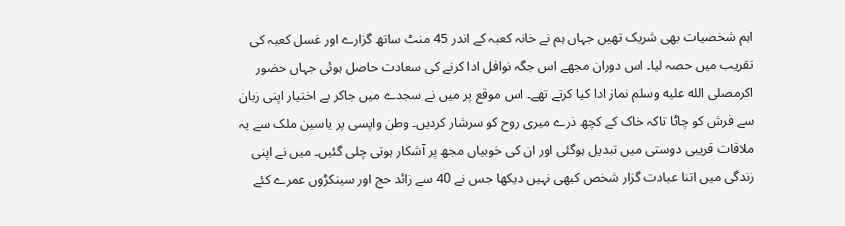اہم شخصیات بھی شریک تھیں جہاں ہم نے خانہ کعبہ کے اندر 45 منٹ ساتھ گزارے اور غسل کعبہ کی تقریب میں حصہ لیا۔ اس دوران مجھے اس جگہ نوافل ادا کرنے کی سعادت حاصل ہوئی جہاں حضور اکرمصلى الله عليه وسلم نماز ادا کیا کرتے تھے۔ اس موقع پر میں نے سجدے میں جاکر بے اختیار اپنی زبان سے فرش کو چاٹا تاکہ خاک کے کچھ ذرے میری روح کو سرشار کردیں۔ وطن واپسی پر یاسین ملک سے یہ ملاقات قریبی دوستی میں تبدیل ہوگئی اور ان کی خوبیاں مجھ پر آشکار ہوتی چلی گئیں۔ میں نے اپنی زندگی میں اتنا عبادت گزار شخص کبھی نہیں دیکھا جس نے 40 سے زائد حج اور سینکڑوں عمرے کئے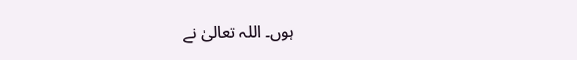ہوں۔ اللہ تعالیٰ نے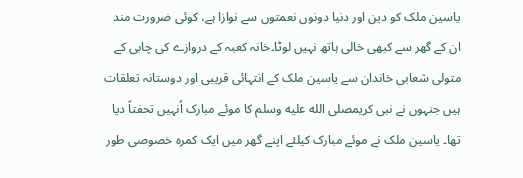یاسین ملک کو دین اور دنیا دونوں نعمتوں سے نوازا ہے، کوئی ضرورت مند ان کے گھر سے کبھی خالی ہاتھ نہیں لوٹا۔خانہ کعبہ کے دروازے کی چابی کے متولی شعابی خاندان سے یاسین ملک کے انتہائی قریبی اور دوستانہ تعلقات ہیں جنہوں نے نبی کریمصلى الله عليه وسلم کا موئے مبارک اُنہیں تحفتاً دیا تھا۔ یاسین ملک نے موئے مبارک کیلئے اپنے گھر میں ایک کمرہ خصوصی طور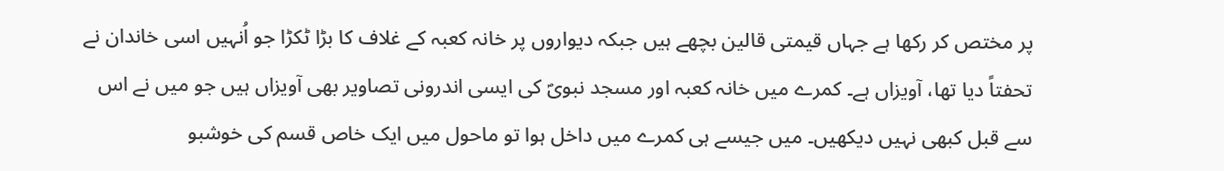پر مختص کر رکھا ہے جہاں قیمتی قالین بچھے ہیں جبکہ دیواروں پر خانہ کعبہ کے غلاف کا بڑا ٹکڑا جو اُنہیں اسی خاندان نے تحفتاً دیا تھا، آویزاں ہے۔ کمرے میں خانہ کعبہ اور مسجد نبویؐ کی ایسی اندرونی تصاویر بھی آویزاں ہیں جو میں نے اس سے قبل کبھی نہیں دیکھیں۔ میں جیسے ہی کمرے میں داخل ہوا تو ماحول میں ایک خاص قسم کی خوشبو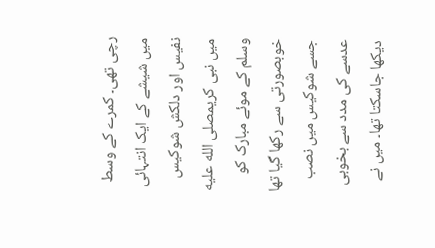رچی تھی۔ کمرے کے وسط میں شیشے کے ایک انتہائی نفیس اور دلکش شوکیس میں نبی کریمصلى الله عليه وسلم کے موئے مبارک کو خوبصورتی سے رکھا گیا تھا جسے شوکیس میں نصب عدسے کی مدد سے بخوبی دیکھا جاسکتا تھا۔ میں نے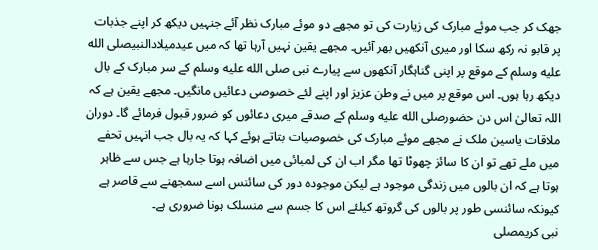جھک کر جب موئے مبارک کی زیارت کی تو مجھے دو موئے مبارک نظر آئے جنہیں دیکھ کر اپنے جذبات پر قابو نہ رکھ سکا اور میری آنکھیں بھر آئیں۔ مجھے یقین نہیں آرہا تھا کہ میں عیدمیلادالنبیصلى الله عليه وسلم کے موقع پر اپنی گناہگار آنکھوں سے پیارے نبی صلى الله عليه وسلم کے سر مبارک کے بال دیکھ رہا ہوں۔ اس موقع پر میں نے وطن عزیز اور اپنے لئے خصوصی دعائیں مانگیں۔ مجھے یقین ہے کہ اللہ تعالیٰ اس دن حضورصلى الله عليه وسلم کے صدقے میری دعائوں کو ضرور قبول فرمائے گا۔ دوران ملاقات یاسین ملک نے مجھے موئے مبارک کی خصوصیات بتاتے ہوئے کہا کہ یہ بال جب انہیں تحفے میں ملے تھے تو ان کا سائز چھوٹا تھا مگر اب ان کی لمبائی میں اضافہ ہوتا جارہا ہے جس سے ظاہر ہوتا ہے کہ ان بالوں میں زندگی موجود ہے لیکن موجودہ دور کی سائنس اسے سمجھنے سے قاصر ہے کیونکہ سائنسی طور پر بالوں کی گروتھ کیلئے اس کا جسم سے منسلک ہونا ضروری ہے۔
نبی کریمصلى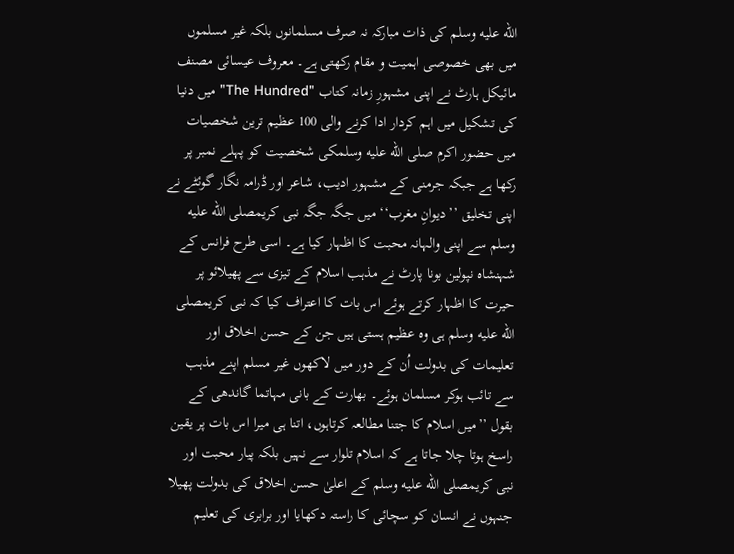الله عليه وسلم کی ذات مبارکہ نہ صرف مسلمانوں بلکہ غیر مسلموں میں بھی خصوصی اہمیت و مقام رکھتی ہے۔ معروف عیسائی مصنف مائیکل ہارٹ نے اپنی مشہورِ زمانہ کتاب "The Hundred" میں دنیا کی تشکیل میں اہم کردار ادا کرنے والی 100 عظیم ترین شخصیات میں حضور اکرم صلى الله عليه وسلمکی شخصیت کو پہلے نمبر پر رکھا ہے جبکہ جرمنی کے مشہور ادیب، شاعر اور ڈرامہ نگار گوئٹے نے اپنی تخلیق ’’دیوانِ مغرب‘‘ میں جگہ جگہ نبی کریمصلى الله عليه وسلم سے اپنی والہانہ محبت کا اظہار کیا ہے۔ اسی طرح فرانس کے شہنشاہ نپولین بونا پارٹ نے مذہب اسلام کے تیزی سے پھیلائو پر حیرت کا اظہار کرتے ہوئے اس بات کا اعتراف کیا کہ نبی کریمصلى الله عليه وسلم ہی وہ عظیم ہستی ہیں جن کے حسن اخلاق اور تعلیمات کی بدولت اُن کے دور میں لاکھوں غیر مسلم اپنے مذہب سے تائب ہوکر مسلمان ہوئے۔ بھارت کے بانی مہاتما گاندھی کے بقول ’’میں اسلام کا جتنا مطالعہ کرتاہوں، اتنا ہی میرا اس بات پر یقین راسخ ہوتا چلا جاتا ہے کہ اسلام تلوار سے نہیں بلکہ پیار محبت اور نبی کریمصلى الله عليه وسلم کے اعلیٰ حسن اخلاق کی بدولت پھیلا جنہوں نے انسان کو سچائی کا راستہ دکھایا اور برابری کی تعلیم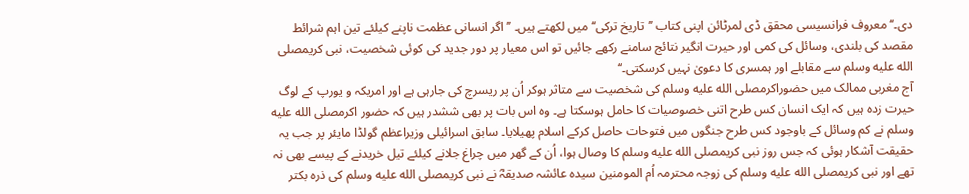دی۔‘‘ معروف فرانسیسی محقق ڈی لمرٹائن اپنی کتاب ’’تاریخ ترکی‘‘ میں لکھتے ہیں۔ ’’اگر انسانی عظمت ناپنے کیلئے تین اہم شرائط مقصد کی بلندی، وسائل کی کمی اور حیرت انگیر نتائج سامنے رکھے جائیں تو اس معیار پر دور جدید کی کوئی شخصیت، نبی کریمصلى الله عليه وسلم سے مقابلے اور ہمسری کا دعویٰ نہیں کرسکتی۔‘‘
آج مغربی ممالک میں حضوراکرمصلى الله عليه وسلم کی شخصیت سے متاثر ہوکر اُن پر ریسرچ کی جارہی ہے اور امریکہ و یورپ کے لوگ حیرت زدہ ہیں کہ ایک انسان کس طرح اتنی خصوصیات کا حامل ہوسکتا ہے۔ وہ اس بات پر بھی ششدر ہیں کہ حضور اکرمصلى الله عليه وسلم نے کم وسائل کے باوجود کس طرح جنگوں میں فتوحات حاصل کرکے اسلام پھیلایا۔ سابق اسرائیلی وزیراعظم گولڈا مایئر پر جب یہ حقیقت آشکار ہوئی کہ جس روز نبی کریمصلى الله عليه وسلم کا وصال ہوا، اُن کے گھر میں چراغ جلانے کیلئے تیل خریدنے کے پیسے بھی نہ تھے اور نبی کریمصلى الله عليه وسلم کی زوجہ محترمہ اُم المومنین سیدہ عائشہ صدیقہؓ نے نبی کریمصلى الله عليه وسلم کی ذرہ بکتر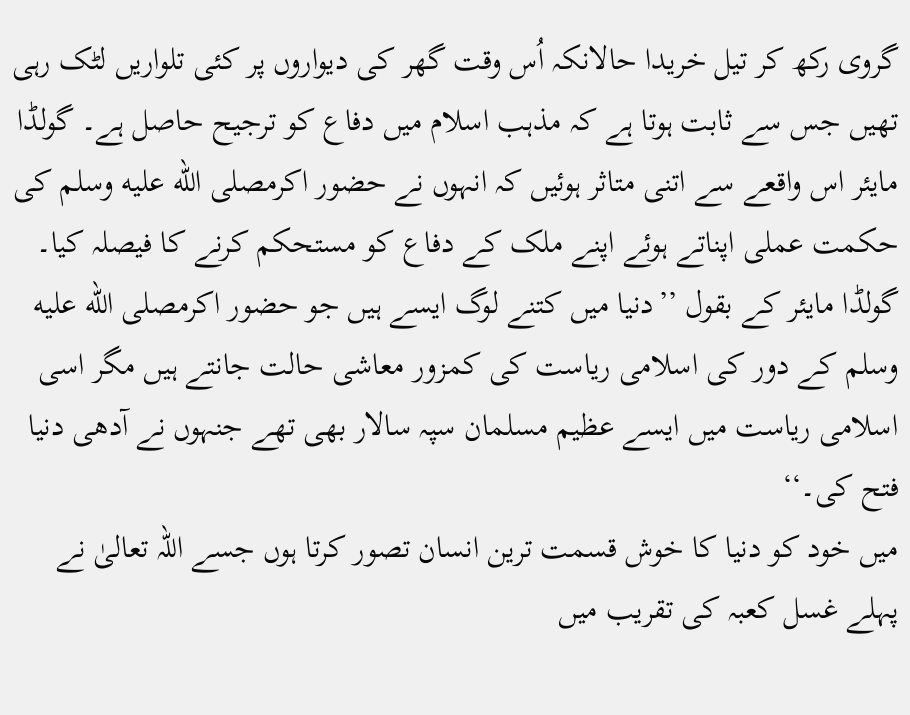گروی رکھ کر تیل خریدا حالانکہ اُس وقت گھر کی دیواروں پر کئی تلواریں لٹک رہی تھیں جس سے ثابت ہوتا ہے کہ مذہب اسلام میں دفاع کو ترجیح حاصل ہے۔ گولڈا مایئر اس واقعے سے اتنی متاثر ہوئیں کہ انہوں نے حضور اکرمصلى الله عليه وسلم کی حکمت عملی اپناتے ہوئے اپنے ملک کے دفاع کو مستحکم کرنے کا فیصلہ کیا۔ گولڈا مایئر کے بقول ’’دنیا میں کتنے لوگ ایسے ہیں جو حضور اکرمصلى الله عليه وسلم کے دور کی اسلامی ریاست کی کمزور معاشی حالت جانتے ہیں مگر اسی اسلامی ریاست میں ایسے عظیم مسلمان سپہ سالار بھی تھے جنہوں نے آدھی دنیا فتح کی۔‘‘
میں خود کو دنیا کا خوش قسمت ترین انسان تصور کرتا ہوں جسے اللہ تعالیٰ نے پہلے غسل کعبہ کی تقریب میں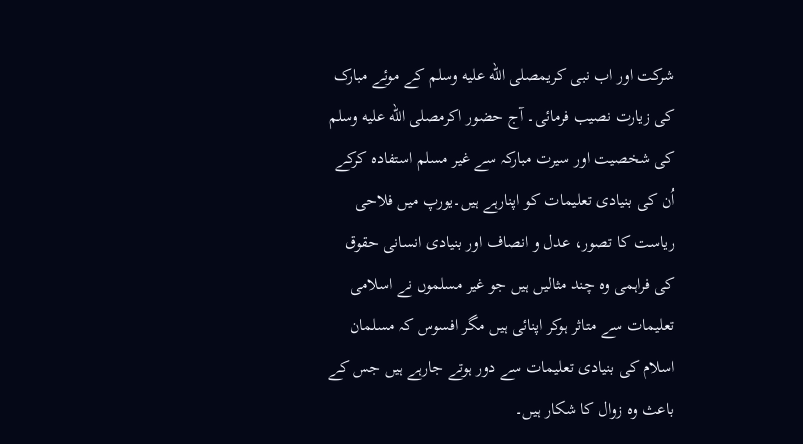شرکت اور اب نبی کریمصلى الله عليه وسلم کے موئے مبارک کی زیارت نصیب فرمائی۔ آج حضور اکرمصلى الله عليه وسلم کی شخصیت اور سیرت مبارکہ سے غیر مسلم استفادہ کرکے اُن کی بنیادی تعلیمات کو اپنارہے ہیں۔یورپ میں فلاحی ریاست کا تصور، عدل و انصاف اور بنیادی انسانی حقوق کی فراہمی وہ چند مثالیں ہیں جو غیر مسلموں نے اسلامی تعلیمات سے متاثر ہوکر اپنائی ہیں مگر افسوس کہ مسلمان اسلام کی بنیادی تعلیمات سے دور ہوتے جارہے ہیں جس کے باعث وہ زوال کا شکار ہیں۔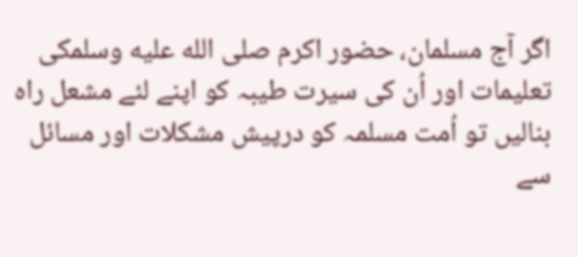اگر آج مسلمان، حضور اکرم صلى الله عليه وسلمکی تعلیمات اور اُن کی سیرت طیبہ کو اپنے لئے مشعل راہ بنالیں تو اُمت مسلمہ کو درپیش مشکلات اور مسائل سے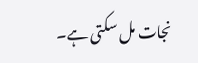نجات مل سکتی ہے۔